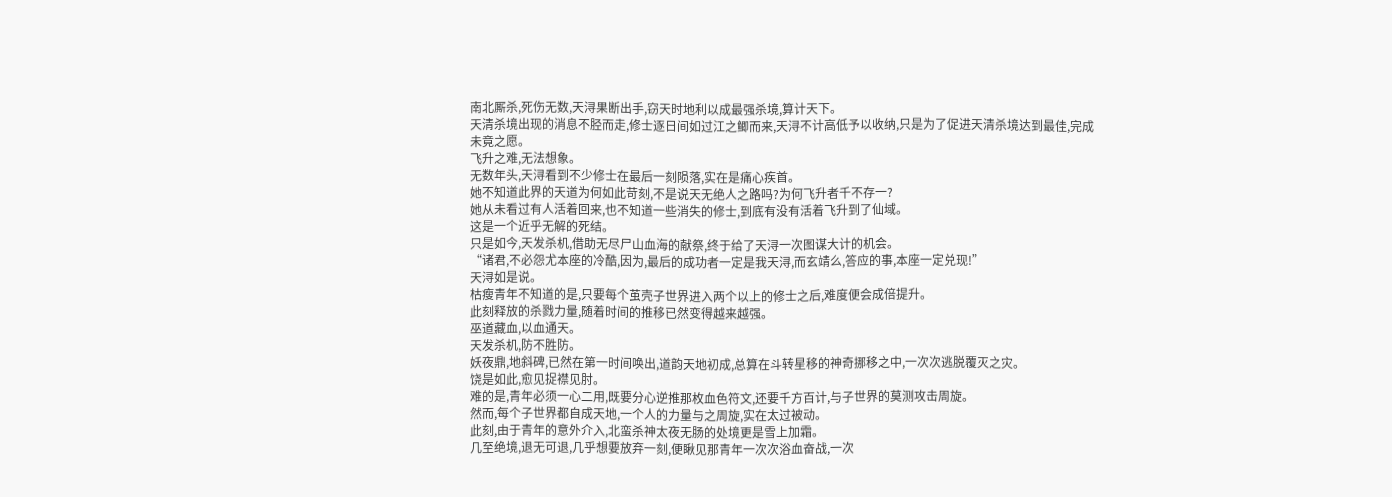南北厮杀,死伤无数,天浔果断出手,窃天时地利以成最强杀境,算计天下。
天清杀境出现的消息不胫而走,修士逐日间如过江之鲫而来,天浔不计高低予以收纳,只是为了促进天清杀境达到最佳,完成未竟之愿。
飞升之难,无法想象。
无数年头,天浔看到不少修士在最后一刻陨落,实在是痛心疾首。
她不知道此界的天道为何如此苛刻,不是说天无绝人之路吗?为何飞升者千不存一?
她从未看过有人活着回来,也不知道一些消失的修士,到底有没有活着飞升到了仙域。
这是一个近乎无解的死结。
只是如今,天发杀机,借助无尽尸山血海的献祭,终于给了天浔一次图谋大计的机会。
“诸君,不必怨尤本座的冷酷,因为,最后的成功者一定是我天浔,而玄靖么,答应的事,本座一定兑现!”
天浔如是说。
枯瘦青年不知道的是,只要每个茧壳子世界进入两个以上的修士之后,难度便会成倍提升。
此刻释放的杀戮力量,随着时间的推移已然变得越来越强。
巫道藏血,以血通天。
天发杀机,防不胜防。
妖夜鼎,地斜碑,已然在第一时间唤出,道韵天地初成,总算在斗转星移的神奇挪移之中,一次次逃脱覆灭之灾。
饶是如此,愈见捉襟见肘。
难的是,青年必须一心二用,既要分心逆推那枚血色符文,还要千方百计,与子世界的莫测攻击周旋。
然而,每个子世界都自成天地,一个人的力量与之周旋,实在太过被动。
此刻,由于青年的意外介入,北蛮杀神太夜无肠的处境更是雪上加霜。
几至绝境,退无可退,几乎想要放弃一刻,便瞅见那青年一次次浴血奋战,一次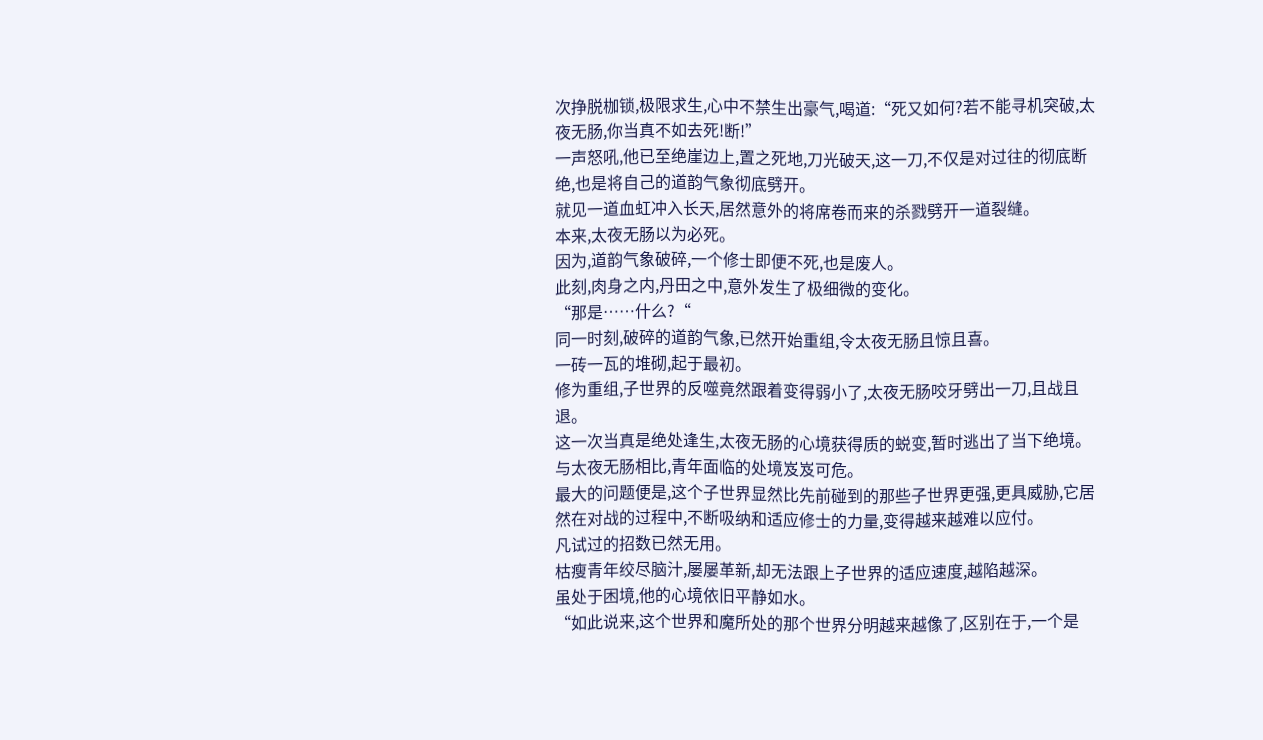次挣脱枷锁,极限求生,心中不禁生出豪气,喝道:“死又如何?若不能寻机突破,太夜无肠,你当真不如去死!断!”
一声怒吼,他已至绝崖边上,置之死地,刀光破天,这一刀,不仅是对过往的彻底断绝,也是将自己的道韵气象彻底劈开。
就见一道血虹冲入长天,居然意外的将席卷而来的杀戮劈开一道裂缝。
本来,太夜无肠以为必死。
因为,道韵气象破碎,一个修士即便不死,也是废人。
此刻,肉身之内,丹田之中,意外发生了极细微的变化。
“那是……什么?“
同一时刻,破碎的道韵气象,已然开始重组,令太夜无肠且惊且喜。
一砖一瓦的堆砌,起于最初。
修为重组,子世界的反噬竟然跟着变得弱小了,太夜无肠咬牙劈出一刀,且战且退。
这一次当真是绝处逢生,太夜无肠的心境获得质的蜕变,暂时逃出了当下绝境。
与太夜无肠相比,青年面临的处境岌岌可危。
最大的问题便是,这个子世界显然比先前碰到的那些子世界更强,更具威胁,它居然在对战的过程中,不断吸纳和适应修士的力量,变得越来越难以应付。
凡试过的招数已然无用。
枯瘦青年绞尽脑汁,屡屡革新,却无法跟上子世界的适应速度,越陷越深。
虽处于困境,他的心境依旧平静如水。
“如此说来,这个世界和魔所处的那个世界分明越来越像了,区别在于,一个是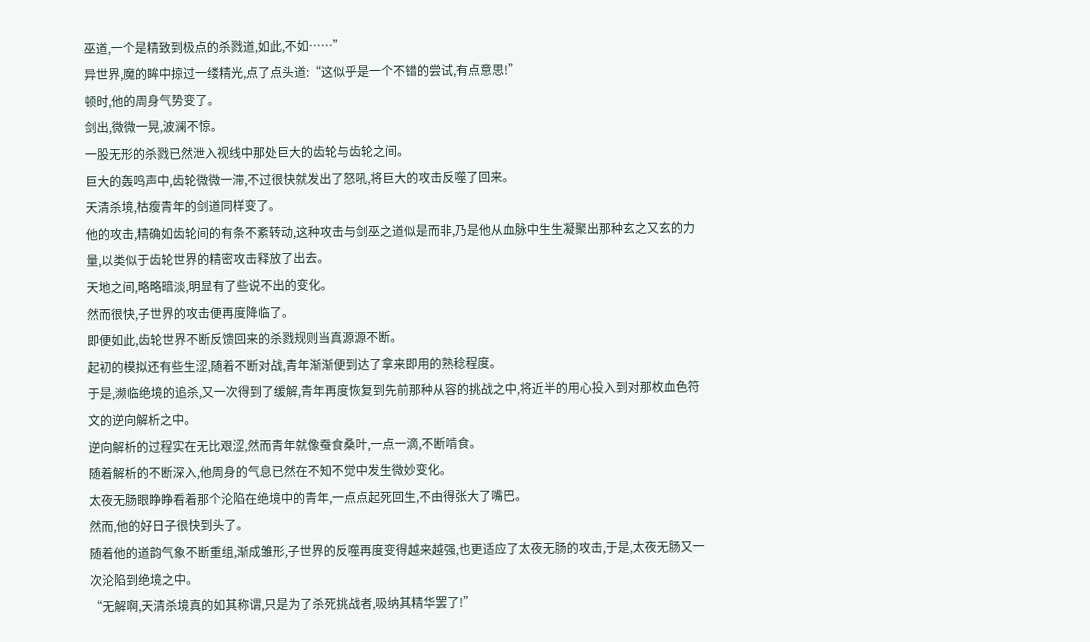巫道,一个是精致到极点的杀戮道,如此,不如……”
异世界,魔的眸中掠过一缕精光,点了点头道:“这似乎是一个不错的尝试,有点意思!”
顿时,他的周身气势变了。
剑出,微微一晃,波澜不惊。
一股无形的杀戮已然泄入视线中那处巨大的齿轮与齿轮之间。
巨大的轰鸣声中,齿轮微微一滞,不过很快就发出了怒吼,将巨大的攻击反噬了回来。
天清杀境,枯瘦青年的剑道同样变了。
他的攻击,精确如齿轮间的有条不紊转动,这种攻击与剑巫之道似是而非,乃是他从血脉中生生凝聚出那种玄之又玄的力量,以类似于齿轮世界的精密攻击释放了出去。
天地之间,略略暗淡,明显有了些说不出的变化。
然而很快,子世界的攻击便再度降临了。
即便如此,齿轮世界不断反馈回来的杀戮规则当真源源不断。
起初的模拟还有些生涩,随着不断对战,青年渐渐便到达了拿来即用的熟稔程度。
于是,濒临绝境的追杀,又一次得到了缓解,青年再度恢复到先前那种从容的挑战之中,将近半的用心投入到对那枚血色符文的逆向解析之中。
逆向解析的过程实在无比艰涩,然而青年就像蚕食桑叶,一点一滴,不断啃食。
随着解析的不断深入,他周身的气息已然在不知不觉中发生微妙变化。
太夜无肠眼睁睁看着那个沦陷在绝境中的青年,一点点起死回生,不由得张大了嘴巴。
然而,他的好日子很快到头了。
随着他的道韵气象不断重组,渐成雏形,子世界的反噬再度变得越来越强,也更适应了太夜无肠的攻击,于是,太夜无肠又一次沦陷到绝境之中。
“无解啊,天清杀境真的如其称谓,只是为了杀死挑战者,吸纳其精华罢了!”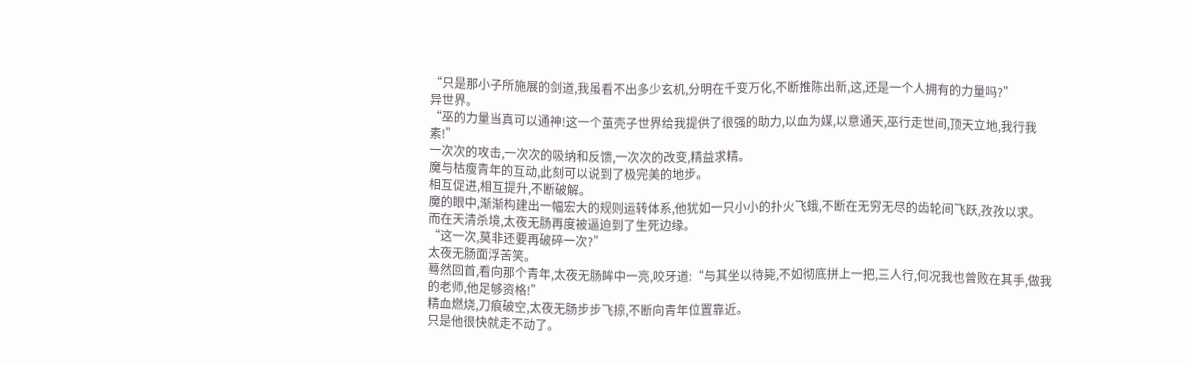“只是那小子所施展的剑道,我虽看不出多少玄机,分明在千变万化,不断推陈出新,这,还是一个人拥有的力量吗?”
异世界。
“巫的力量当真可以通神!这一个茧壳子世界给我提供了很强的助力,以血为媒,以意通天,巫行走世间,顶天立地,我行我素!”
一次次的攻击,一次次的吸纳和反馈,一次次的改变,精益求精。
魔与枯瘦青年的互动,此刻可以说到了极完美的地步。
相互促进,相互提升,不断破解。
魔的眼中,渐渐构建出一幅宏大的规则运转体系,他犹如一只小小的扑火飞蛾,不断在无穷无尽的齿轮间飞跃,孜孜以求。
而在天清杀境,太夜无肠再度被逼迫到了生死边缘。
“这一次,莫非还要再破碎一次?”
太夜无肠面浮苦笑。
蓦然回首,看向那个青年,太夜无肠眸中一亮,咬牙道:“与其坐以待毙,不如彻底拼上一把,三人行,何况我也曾败在其手,做我的老师,他足够资格!”
精血燃烧,刀痕破空,太夜无肠步步飞掠,不断向青年位置靠近。
只是他很快就走不动了。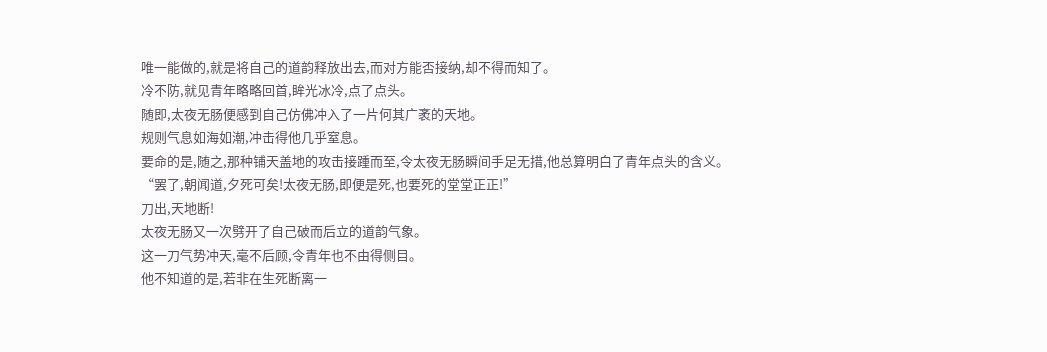唯一能做的,就是将自己的道韵释放出去,而对方能否接纳,却不得而知了。
冷不防,就见青年略略回首,眸光冰冷,点了点头。
随即,太夜无肠便感到自己仿佛冲入了一片何其广袤的天地。
规则气息如海如潮,冲击得他几乎窒息。
要命的是,随之,那种铺天盖地的攻击接踵而至,令太夜无肠瞬间手足无措,他总算明白了青年点头的含义。
“罢了,朝闻道,夕死可矣!太夜无肠,即便是死,也要死的堂堂正正!”
刀出,天地断!
太夜无肠又一次劈开了自己破而后立的道韵气象。
这一刀气势冲天,毫不后顾,令青年也不由得侧目。
他不知道的是,若非在生死断离一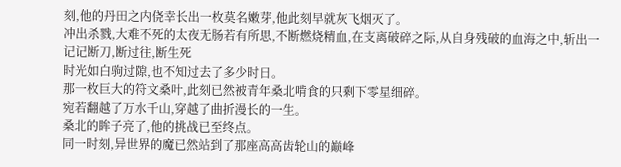刻,他的丹田之内侥幸长出一枚莫名嫩芽,他此刻早就灰飞烟灭了。
冲出杀戮,大难不死的太夜无肠若有所思,不断燃烧精血,在支离破碎之际,从自身残破的血海之中,斩出一记记断刀,断过往,断生死
时光如白驹过隙,也不知过去了多少时日。
那一枚巨大的符文桑叶,此刻已然被青年桑北啃食的只剩下零星细碎。
宛若翻越了万水千山,穿越了曲折漫长的一生。
桑北的眸子亮了,他的挑战已至终点。
同一时刻,异世界的魔已然站到了那座高高齿轮山的巅峰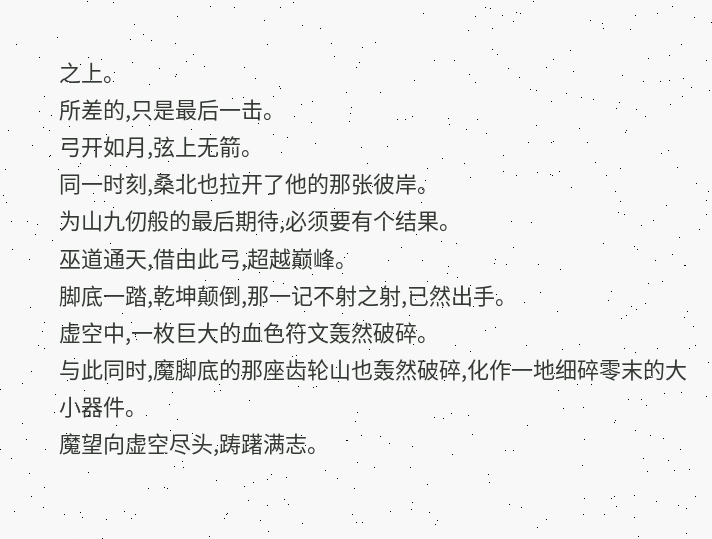之上。
所差的,只是最后一击。
弓开如月,弦上无箭。
同一时刻,桑北也拉开了他的那张彼岸。
为山九仞般的最后期待,必须要有个结果。
巫道通天,借由此弓,超越巅峰。
脚底一踏,乾坤颠倒,那一记不射之射,已然出手。
虚空中,一枚巨大的血色符文轰然破碎。
与此同时,魔脚底的那座齿轮山也轰然破碎,化作一地细碎零末的大小器件。
魔望向虚空尽头,踌躇满志。